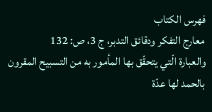فهرس الكتاب
معارج التفكر ودقائق التدبر، ج 3، ص: 132
والعبارة الّتي يتحقّق بها المأمور به من التسبيح المقرون بالحمد لها عدّة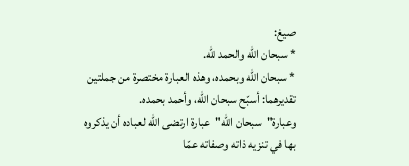صيغ:
* سبحان اللّه والحمد للّه.
* سبحان اللّه وبحمده، وهذه العبارة مختصرة من جملتين تقديرهما: أسبّح سبحان اللّه، وأحمد بحمده.
وعبارة"سبحان اللّه"عبارة ارتضى اللّه لعباده أن يذكروه بها في تنزيه ذاته وصفاته عمّا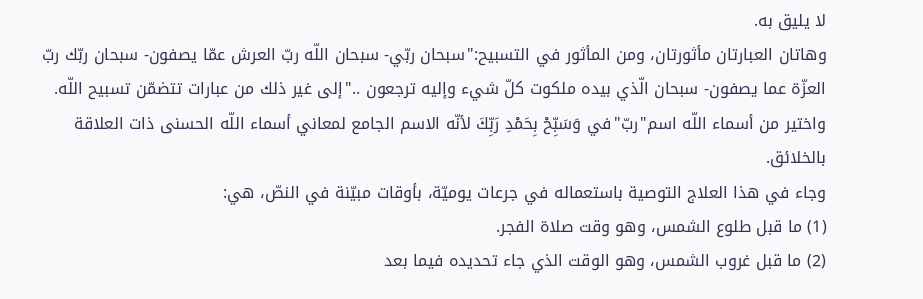لا يليق به.
وهاتان العبارتان مأثورتان، ومن المأثور في التسبيح:"سبحان ربّي- سبحان اللّه ربّ العرش عمّا يصفون- سبحان ربّك ربّ العزّة عما يصفون- سبحان الّذي بيده ملكوت كلّ شيء وإليه ترجعون .."إلى غير ذلك من عبارات تتضمّن تسبيح اللّه.
واختير من أسماء اللّه اسم"ربّ"في وَسَبِّحْ بِحَمْدِ رَبِّكَ لأنّه الاسم الجامع لمعاني أسماء اللّه الحسنى ذات العلاقة بالخلائق.
وجاء في هذا العلاج التوصية باستعماله في جرعات يوميّة، بأوقات مبيّنة في النصّ، هي:
(1) ما قبل طلوع الشمس، وهو وقت صلاة الفجر.
(2) ما قبل غروب الشمس، وهو الوقت الذي جاء تحديده فيما بعد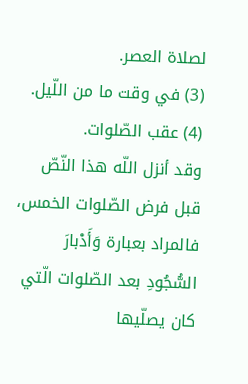لصلاة العصر.
(3) في وقت ما من اللّيل.
(4) عقب الصّلوات.
وقد أنزل اللّه هذا النّصّ قبل فرض الصّلوات الخمس، فالمراد بعبارة وَأَدْبارَ السُّجُودِ بعد الصّلوات الّتي كان يصلّيها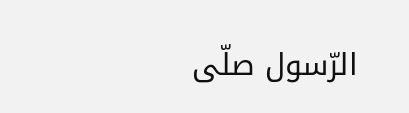الرّسول صلّى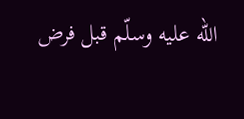اللّه عليه وسلّم قبل فرض